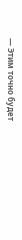— Этим точно будет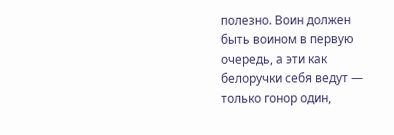полезно. Воин должен быть воином в первую очередь, а эти как белоручки себя ведут — только гонор один,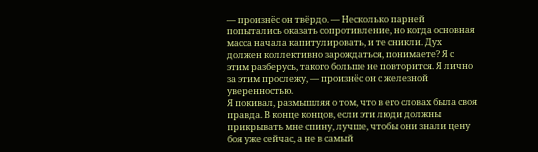— произнёс он твёрдо. — Несколько парней попытались оказать сопротивление, но когда основная масса начала капитулировать, и те сникли. Дух должен коллективно зарождаться, понимаете? Я с этим разберусь, такого больше не повторится. Я лично за этим прослежу, — произнёс он с железной уверенностью.
Я покивал, размышляя о том, что в его словах была своя правда. В конце концов, если эти люди должны прикрывать мне спину, лучше, чтобы они знали цену боя уже сейчас, а не в самый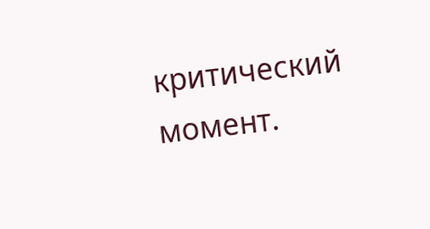критический момент.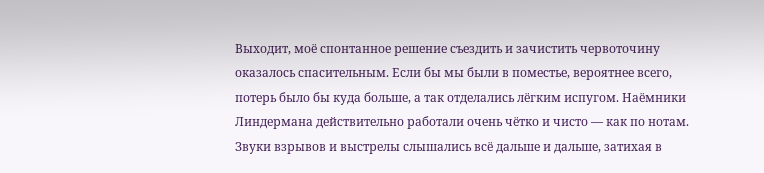Выходит, моё спонтанное решение съездить и зачистить червоточину оказалось спасительным. Если бы мы были в поместье, вероятнее всего, потерь было бы куда больше, а так отделались лёгким испугом. Наёмники Линдермана действительно работали очень чётко и чисто — как по нотам.
Звуки взрывов и выстрелы слышались всё дальше и дальше, затихая в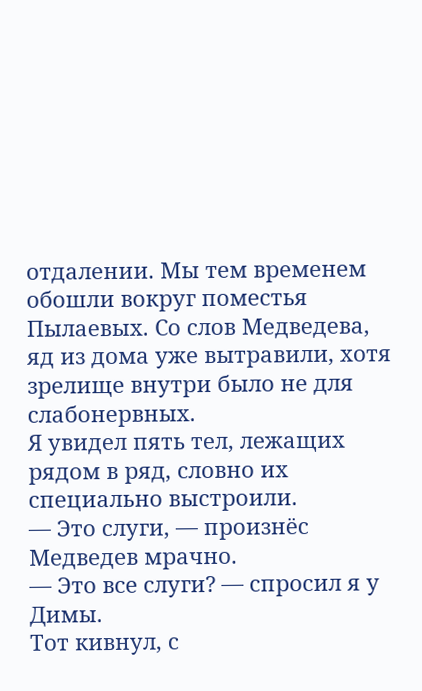отдалении. Мы тем временем обошли вокруг поместья Пылаевых. Со слов Медведева, яд из дома уже вытравили, хотя зрелище внутри было не для слабонервных.
Я увидел пять тел, лежащих рядом в ряд, словно их специально выстроили.
— Это слуги, — произнёс Медведев мрачно.
— Это все слуги? — спросил я у Димы.
Тот кивнул, с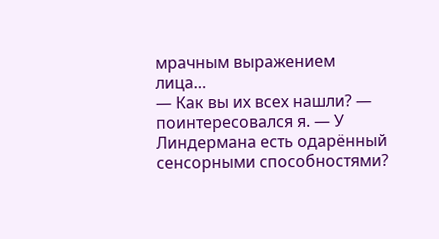мрачным выражением лица…
— Как вы их всех нашли? — поинтересовался я. — У Линдермана есть одарённый сенсорными способностями?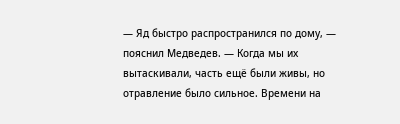— Яд быстро распространился по дому, — пояснил Медведев. — Когда мы их вытаскивали, часть ещё были живы, но отравление было сильное. Времени на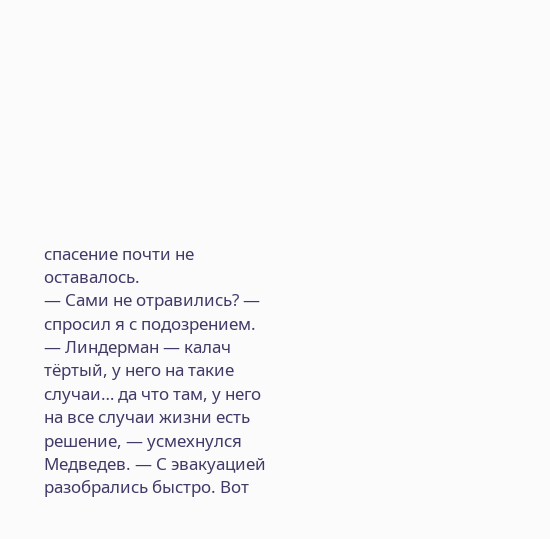спасение почти не оставалось.
— Сами не отравились? — спросил я с подозрением.
— Линдерман — калач тёртый, у него на такие случаи… да что там, у него на все случаи жизни есть решение, — усмехнулся Медведев. — С эвакуацией разобрались быстро. Вот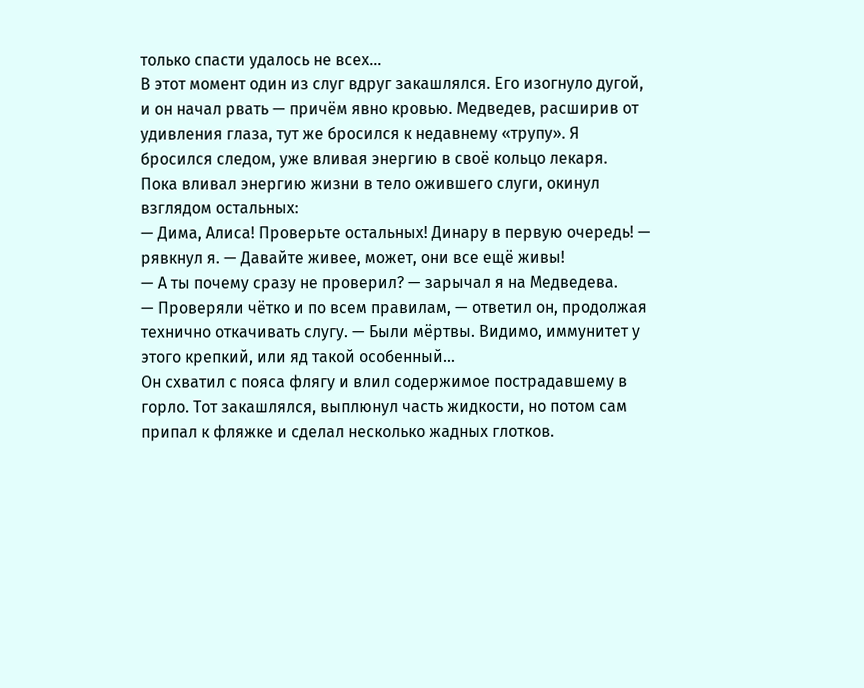только спасти удалось не всех…
В этот момент один из слуг вдруг закашлялся. Его изогнуло дугой, и он начал рвать — причём явно кровью. Медведев, расширив от удивления глаза, тут же бросился к недавнему «трупу». Я бросился следом, уже вливая энергию в своё кольцо лекаря.
Пока вливал энергию жизни в тело ожившего слуги, окинул взглядом остальных:
— Дима, Алиса! Проверьте остальных! Динару в первую очередь! — рявкнул я. — Давайте живее, может, они все ещё живы!
— А ты почему сразу не проверил? — зарычал я на Медведева.
— Проверяли чётко и по всем правилам, — ответил он, продолжая технично откачивать слугу. — Были мёртвы. Видимо, иммунитет у этого крепкий, или яд такой особенный…
Он схватил с пояса флягу и влил содержимое пострадавшему в горло. Тот закашлялся, выплюнул часть жидкости, но потом сам припал к фляжке и сделал несколько жадных глотков.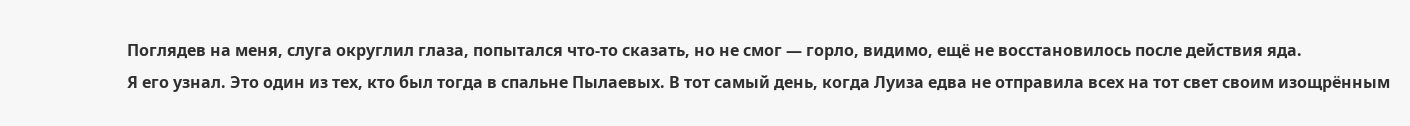Поглядев на меня, слуга округлил глаза, попытался что-то сказать, но не смог — горло, видимо, ещё не восстановилось после действия яда.
Я его узнал. Это один из тех, кто был тогда в спальне Пылаевых. В тот самый день, когда Луиза едва не отправила всех на тот свет своим изощрённым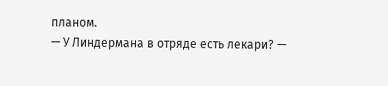планом.
— У Линдермана в отряде есть лекари? —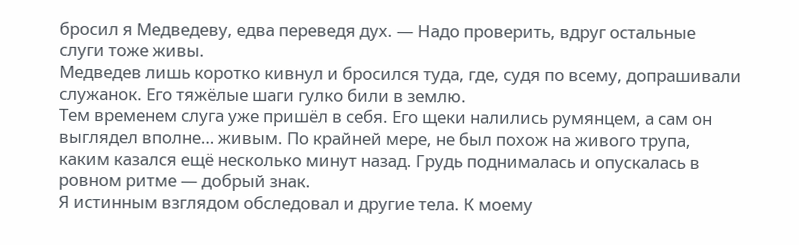бросил я Медведеву, едва переведя дух. — Надо проверить, вдруг остальные слуги тоже живы.
Медведев лишь коротко кивнул и бросился туда, где, судя по всему, допрашивали служанок. Его тяжёлые шаги гулко били в землю.
Тем временем слуга уже пришёл в себя. Его щеки налились румянцем, а сам он выглядел вполне… живым. По крайней мере, не был похож на живого трупа, каким казался ещё несколько минут назад. Грудь поднималась и опускалась в ровном ритме — добрый знак.
Я истинным взглядом обследовал и другие тела. К моему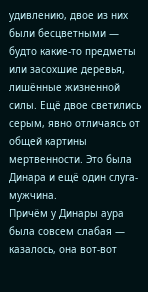удивлению, двое из них были бесцветными — будто какие-то предметы или засохшие деревья, лишённые жизненной силы. Ещё двое светились серым, явно отличаясь от общей картины мертвенности. Это была Динара и ещё один слуга-мужчина.
Причём у Динары аура была совсем слабая — казалось, она вот-вот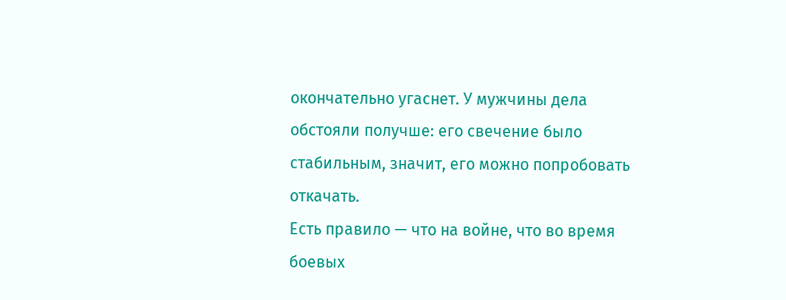окончательно угаснет. У мужчины дела обстояли получше: его свечение было стабильным, значит, его можно попробовать откачать.
Есть правило — что на войне, что во время боевых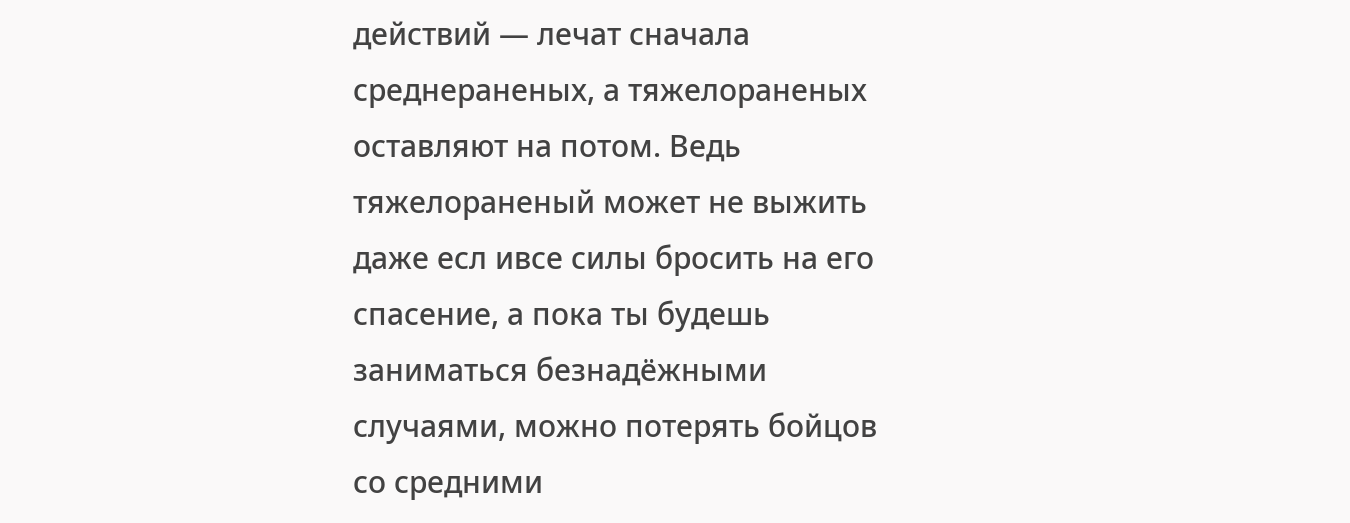действий — лечат сначала среднераненых, а тяжелораненых оставляют на потом. Ведь тяжелораненый может не выжить даже есл ивсе силы бросить на его спасение, а пока ты будешь заниматься безнадёжными случаями, можно потерять бойцов со средними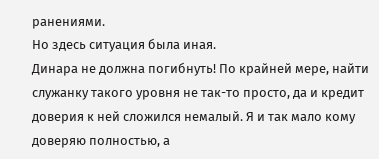ранениями.
Но здесь ситуация была иная.
Динара не должна погибнуть! По крайней мере, найти служанку такого уровня не так-то просто, да и кредит доверия к ней сложился немалый. Я и так мало кому доверяю полностью, а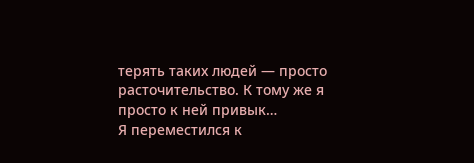терять таких людей — просто расточительство. К тому же я просто к ней привык…
Я переместился к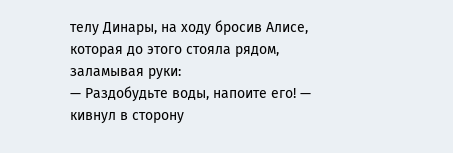телу Динары, на ходу бросив Алисе, которая до этого стояла рядом, заламывая руки:
— Раздобудьте воды, напоите его! — кивнул в сторону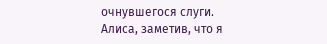очнувшегося слуги.
Алиса, заметив, что я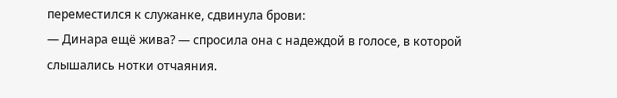переместился к служанке, сдвинула брови:
— Динара ещё жива? — спросила она с надеждой в голосе, в которой слышались нотки отчаяния.